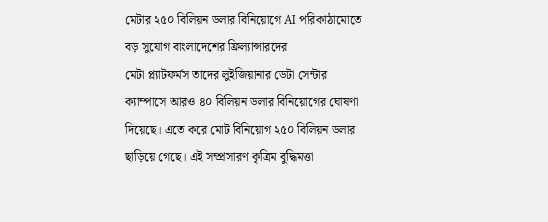মেটার ২৫০ বিলিয়ন ডলার বিনিয়োগে AI পরিকাঠামোতে বড় সুযোগ বাংলাদেশের ফ্রিল্যান্সারদের
মেটা প্ল্যাটফর্মস তাদের লুইজিয়ানার ডেটা সেন্টার ক্যাম্পাসে আরও ৪০ বিলিয়ন ডলার বিনিয়োগের ঘোষণা দিয়েছে। এতে করে মোট বিনিয়োগ ২৫০ বিলিয়ন ডলার ছাড়িয়ে গেছে। এই সম্প্রসারণ কৃত্রিম বুদ্ধিমত্তা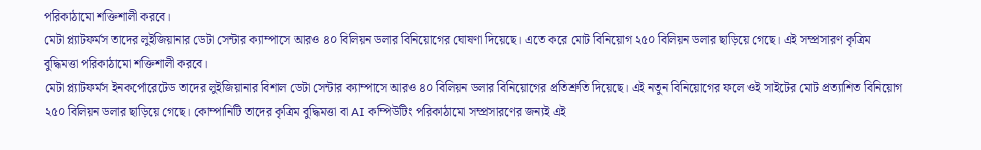পরিকাঠামো শক্তিশালী করবে।
মেটা প্ল্যাটফর্মস তাদের লুইজিয়ানার ডেটা সেন্টার ক্যাম্পাসে আরও ৪০ বিলিয়ন ডলার বিনিয়োগের ঘোষণা দিয়েছে। এতে করে মোট বিনিয়োগ ২৫০ বিলিয়ন ডলার ছাড়িয়ে গেছে। এই সম্প্রসারণ কৃত্রিম বুদ্ধিমত্তা পরিকাঠামো শক্তিশালী করবে।
মেটা প্ল্যাটফর্মস ইনকর্পোরেটেড তাদের লুইজিয়ানার বিশাল ডেটা সেন্টার ক্যাম্পাসে আরও ৪০ বিলিয়ন ডলার বিনিয়োগের প্রতিশ্রুতি দিয়েছে। এই নতুন বিনিয়োগের ফলে ওই সাইটের মোট প্রত্যাশিত বিনিয়োগ ২৫০ বিলিয়ন ডলার ছাড়িয়ে গেছে। কোম্পানিটি তাদের কৃত্রিম বুদ্ধিমত্তা বা AI কম্পিউটিং পরিকাঠামো সম্প্রসারণের জন্যই এই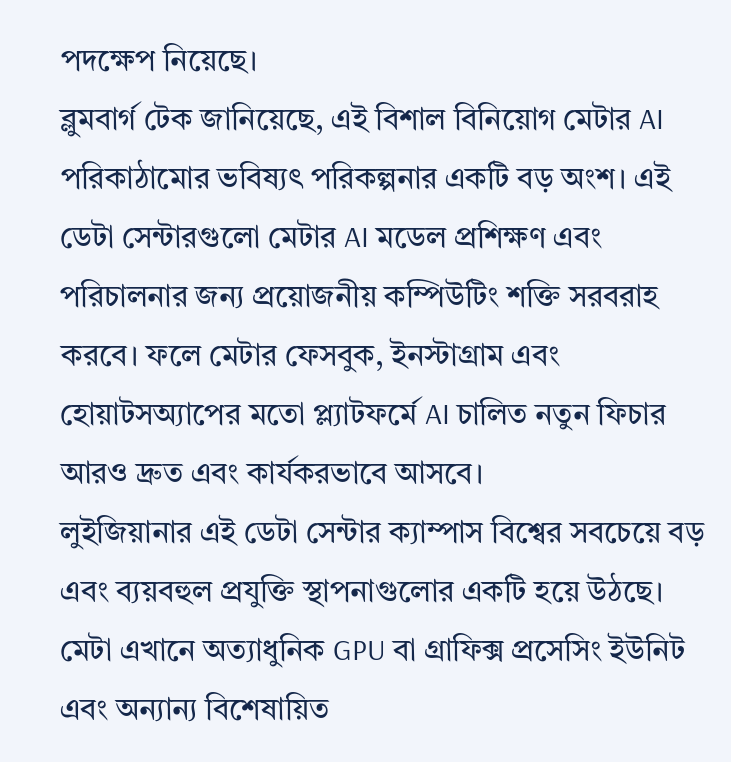পদক্ষেপ নিয়েছে।
ব্লুমবার্গ টেক জানিয়েছে, এই বিশাল বিনিয়োগ মেটার AI পরিকাঠামোর ভবিষ্যৎ পরিকল্পনার একটি বড় অংশ। এই ডেটা সেন্টারগুলো মেটার AI মডেল প্রশিক্ষণ এবং পরিচালনার জন্য প্রয়োজনীয় কম্পিউটিং শক্তি সরবরাহ করবে। ফলে মেটার ফেসবুক, ইনস্টাগ্রাম এবং হোয়াটসঅ্যাপের মতো প্ল্যাটফর্মে AI চালিত নতুন ফিচার আরও দ্রুত এবং কার্যকরভাবে আসবে।
লুইজিয়ানার এই ডেটা সেন্টার ক্যাম্পাস বিশ্বের সবচেয়ে বড় এবং ব্যয়বহুল প্রযুক্তি স্থাপনাগুলোর একটি হয়ে উঠছে। মেটা এখানে অত্যাধুনিক GPU বা গ্রাফিক্স প্রসেসিং ইউনিট এবং অন্যান্য বিশেষায়িত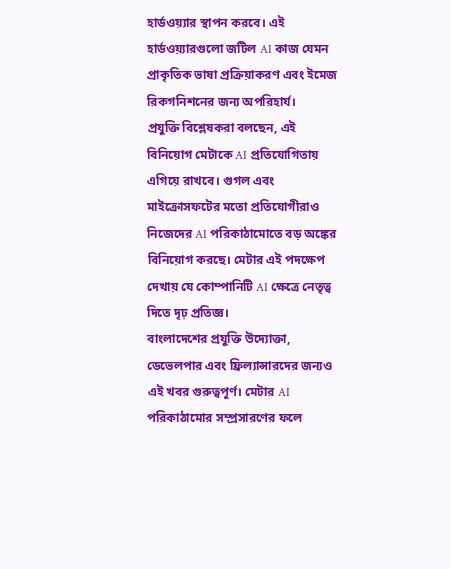হার্ডওয়্যার স্থাপন করবে। এই হার্ডওয়্যারগুলো জটিল AI কাজ যেমন প্রাকৃতিক ভাষা প্রক্রিয়াকরণ এবং ইমেজ রিকগনিশনের জন্য অপরিহার্য।
প্রযুক্তি বিশ্লেষকরা বলছেন, এই বিনিয়োগ মেটাকে AI প্রতিযোগিতায় এগিয়ে রাখবে। গুগল এবং মাইক্রোসফটের মতো প্রতিযোগীরাও নিজেদের AI পরিকাঠামোতে বড় অঙ্কের বিনিয়োগ করছে। মেটার এই পদক্ষেপ দেখায় যে কোম্পানিটি AI ক্ষেত্রে নেতৃত্ব দিতে দৃঢ় প্রতিজ্ঞ।
বাংলাদেশের প্রযুক্তি উদ্যোক্তা, ডেভেলপার এবং ফ্রিল্যান্সারদের জন্যও এই খবর গুরুত্বপূর্ণ। মেটার AI পরিকাঠামোর সম্প্রসারণের ফলে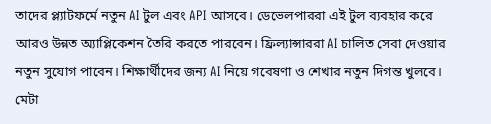তাদের প্ল্যাটফর্মে নতুন AI টুল এবং API আসবে। ডেভেলপাররা এই টুল ব্যবহার করে আরও উন্নত অ্যাপ্লিকেশন তৈরি করতে পারবেন। ফ্রিল্যান্সাররা AI চালিত সেবা দেওয়ার নতুন সুযোগ পাবেন। শিক্ষার্থীদের জন্য AI নিয়ে গবেষণা ও শেখার নতুন দিগন্ত খুলবে।
মেটা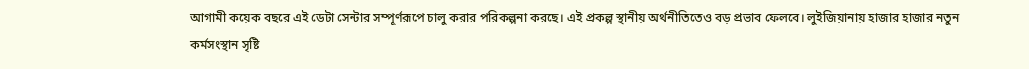আগামী কয়েক বছরে এই ডেটা সেন্টার সম্পূর্ণরূপে চালু করার পরিকল্পনা করছে। এই প্রকল্প স্থানীয় অর্থনীতিতেও বড় প্রভাব ফেলবে। লুইজিয়ানায় হাজার হাজার নতুন কর্মসংস্থান সৃষ্টি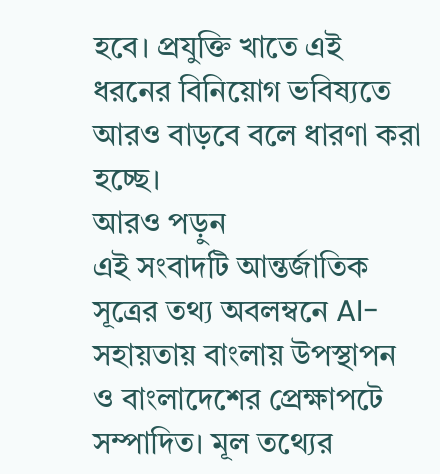হবে। প্রযুক্তি খাতে এই ধরনের বিনিয়োগ ভবিষ্যতে আরও বাড়বে বলে ধারণা করা হচ্ছে।
আরও পড়ুন
এই সংবাদটি আন্তর্জাতিক সূত্রের তথ্য অবলম্বনে AI-সহায়তায় বাংলায় উপস্থাপন ও বাংলাদেশের প্রেক্ষাপটে সম্পাদিত। মূল তথ্যের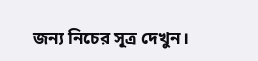জন্য নিচের সূত্র দেখুন।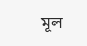মূল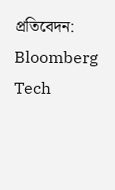প্রতিবেদন: Bloomberg Tech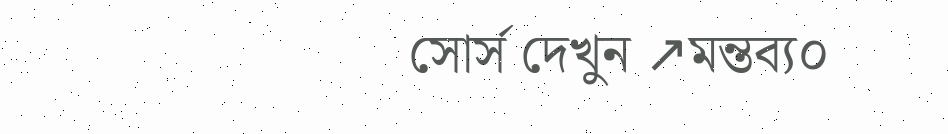সোর্স দেখুন ↗মন্তব্য০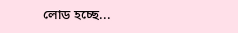লোড হচ্ছে...